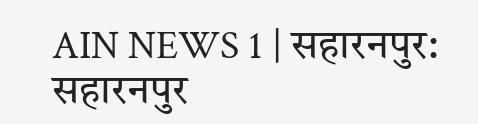AIN NEWS 1 | सहारनपुर: सहारनपुर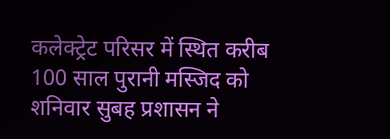कलेक्ट्रेट परिसर में स्थित करीब 100 साल पुरानी मस्जिद को शनिवार सुबह प्रशासन ने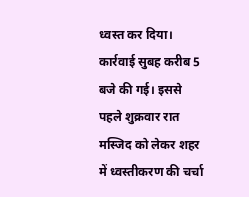ध्वस्त कर दिया। कार्रवाई सुबह करीब 5 बजे की गई। इससे पहले शुक्रवार रात मस्जिद को लेकर शहर में ध्वस्तीकरण की चर्चा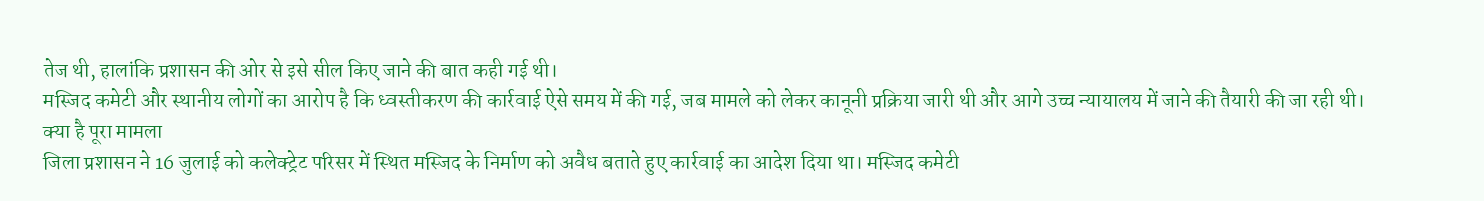तेज थी, हालांकि प्रशासन की ओर से इसे सील किए जाने की बात कही गई थी।
मस्जिद कमेटी और स्थानीय लोगों का आरोप है कि ध्वस्तीकरण की कार्रवाई ऐसे समय में की गई, जब मामले को लेकर कानूनी प्रक्रिया जारी थी और आगे उच्च न्यायालय में जाने की तैयारी की जा रही थी।
क्या है पूरा मामला
जिला प्रशासन ने 16 जुलाई को कलेक्ट्रेट परिसर में स्थित मस्जिद के निर्माण को अवैध बताते हुए कार्रवाई का आदेश दिया था। मस्जिद कमेटी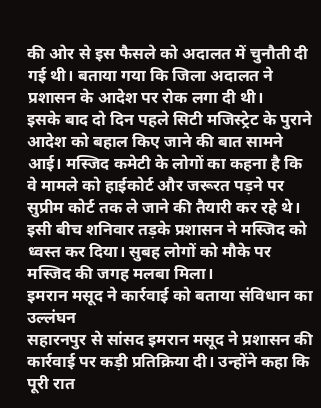की ओर से इस फैसले को अदालत में चुनौती दी गई थी। बताया गया कि जिला अदालत ने प्रशासन के आदेश पर रोक लगा दी थी।
इसके बाद दो दिन पहले सिटी मजिस्ट्रेट के पुराने आदेश को बहाल किए जाने की बात सामने आई। मस्जिद कमेटी के लोगों का कहना है कि वे मामले को हाईकोर्ट और जरूरत पड़ने पर सुप्रीम कोर्ट तक ले जाने की तैयारी कर रहे थे।
इसी बीच शनिवार तड़के प्रशासन ने मस्जिद को ध्वस्त कर दिया। सुबह लोगों को मौके पर मस्जिद की जगह मलबा मिला।
इमरान मसूद ने कार्रवाई को बताया संविधान का उल्लंघन
सहारनपुर से सांसद इमरान मसूद ने प्रशासन की कार्रवाई पर कड़ी प्रतिक्रिया दी। उन्होंने कहा कि पूरी रात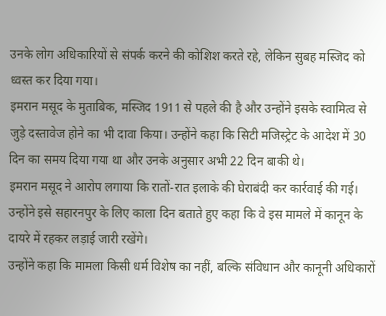उनके लोग अधिकारियों से संपर्क करने की कोशिश करते रहे, लेकिन सुबह मस्जिद को ध्वस्त कर दिया गया।
इमरान मसूद के मुताबिक, मस्जिद 1911 से पहले की है और उन्होंने इसके स्वामित्व से जुड़े दस्तावेज होने का भी दावा किया। उन्होंने कहा कि सिटी मजिस्ट्रेट के आदेश में 30 दिन का समय दिया गया था और उनके अनुसार अभी 22 दिन बाकी थे।
इमरान मसूद ने आरोप लगाया कि रातों-रात इलाके की घेराबंदी कर कार्रवाई की गई। उन्होंने इसे सहारनपुर के लिए काला दिन बताते हुए कहा कि वे इस मामले में कानून के दायरे में रहकर लड़ाई जारी रखेंगे।
उन्होंने कहा कि मामला किसी धर्म विशेष का नहीं, बल्कि संविधान और कानूनी अधिकारों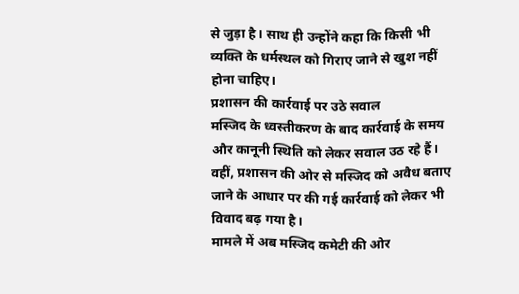से जुड़ा है। साथ ही उन्होंने कहा कि किसी भी व्यक्ति के धर्मस्थल को गिराए जाने से खुश नहीं होना चाहिए।
प्रशासन की कार्रवाई पर उठे सवाल
मस्जिद के ध्वस्तीकरण के बाद कार्रवाई के समय और कानूनी स्थिति को लेकर सवाल उठ रहे हैं। वहीं, प्रशासन की ओर से मस्जिद को अवैध बताए जाने के आधार पर की गई कार्रवाई को लेकर भी विवाद बढ़ गया है।
मामले में अब मस्जिद कमेटी की ओर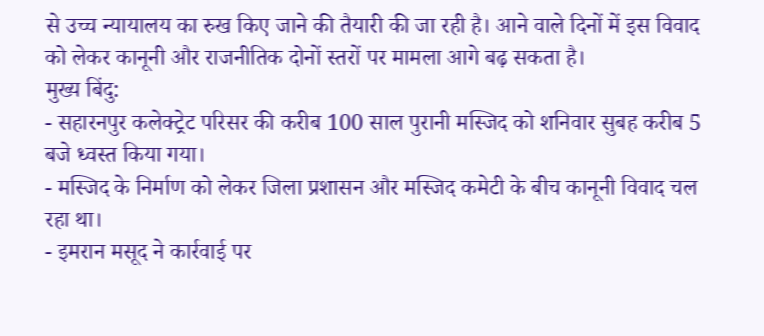से उच्च न्यायालय का रुख किए जाने की तैयारी की जा रही है। आने वाले दिनों में इस विवाद को लेकर कानूनी और राजनीतिक दोनों स्तरों पर मामला आगे बढ़ सकता है।
मुख्य बिंदु:
- सहारनपुर कलेक्ट्रेट परिसर की करीब 100 साल पुरानी मस्जिद को शनिवार सुबह करीब 5 बजे ध्वस्त किया गया।
- मस्जिद के निर्माण को लेकर जिला प्रशासन और मस्जिद कमेटी के बीच कानूनी विवाद चल रहा था।
- इमरान मसूद ने कार्रवाई पर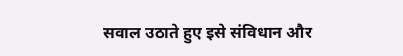सवाल उठाते हुए इसे संविधान और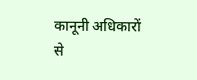कानूनी अधिकारों से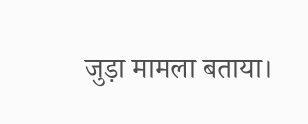जुड़ा मामला बताया।